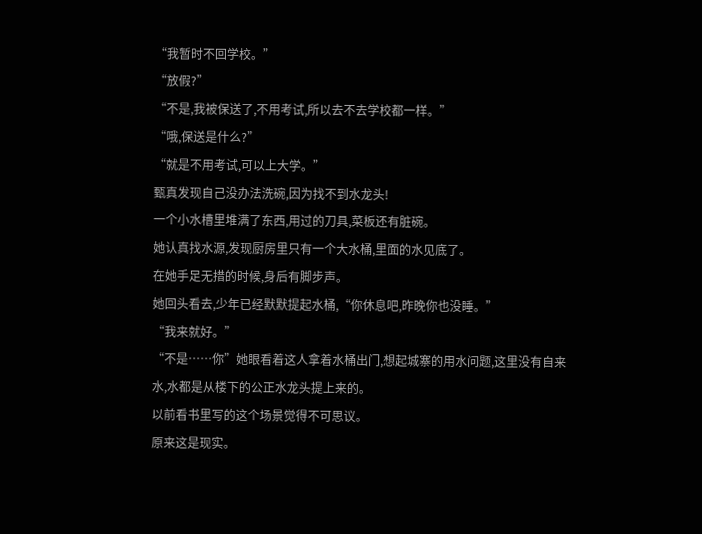“我暂时不回学校。”
“放假?”
“不是,我被保送了,不用考试,所以去不去学校都一样。”
“哦,保送是什么?”
“就是不用考试,可以上大学。”
甄真发现自己没办法洗碗,因为找不到水龙头!
一个小水槽里堆满了东西,用过的刀具,菜板还有脏碗。
她认真找水源,发现厨房里只有一个大水桶,里面的水见底了。
在她手足无措的时候,身后有脚步声。
她回头看去,少年已经默默提起水桶,“你休息吧,昨晚你也没睡。”
“我来就好。”
“不是……你”她眼看着这人拿着水桶出门,想起城寨的用水问题,这里没有自来水,水都是从楼下的公正水龙头提上来的。
以前看书里写的这个场景觉得不可思议。
原来这是现实。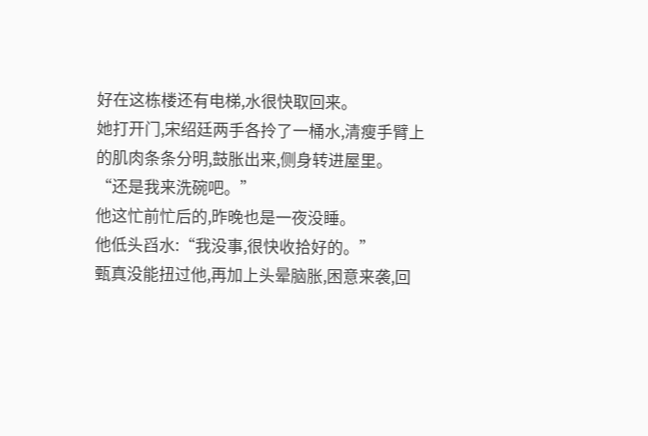好在这栋楼还有电梯,水很快取回来。
她打开门,宋绍廷两手各拎了一桶水,清瘦手臂上的肌肉条条分明,鼓胀出来,侧身转进屋里。
“还是我来洗碗吧。”
他这忙前忙后的,昨晚也是一夜没睡。
他低头舀水:“我没事,很快收拾好的。”
甄真没能扭过他,再加上头晕脑胀,困意来袭,回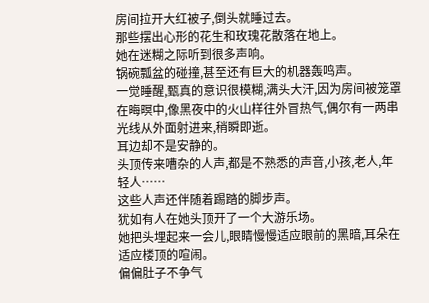房间拉开大红被子,倒头就睡过去。
那些摆出心形的花生和玫瑰花散落在地上。
她在迷糊之际听到很多声响。
锅碗瓢盆的碰撞,甚至还有巨大的机器轰鸣声。
一觉睡醒,甄真的意识很模糊,满头大汗,因为房间被笼罩在晦暝中,像黑夜中的火山样往外冒热气,偶尔有一两串光线从外面射进来,稍瞬即逝。
耳边却不是安静的。
头顶传来嘈杂的人声,都是不熟悉的声音,小孩,老人,年轻人……
这些人声还伴随着踢踏的脚步声。
犹如有人在她头顶开了一个大游乐场。
她把头埋起来一会儿,眼睛慢慢适应眼前的黑暗,耳朵在适应楼顶的喧闹。
偏偏肚子不争气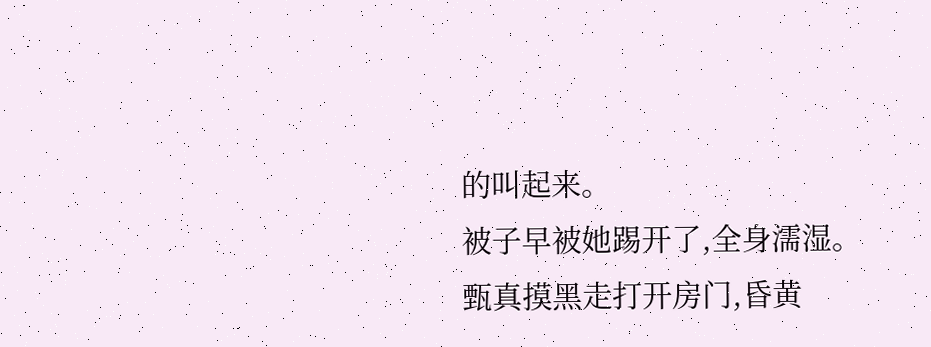的叫起来。
被子早被她踢开了,全身濡湿。
甄真摸黑走打开房门,昏黄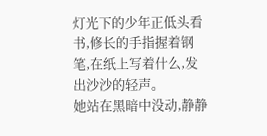灯光下的少年正低头看书,修长的手指握着钢笔,在纸上写着什么,发出沙沙的轻声。
她站在黑暗中没动,静静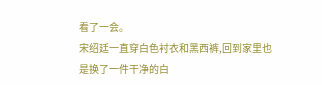看了一会。
宋绍廷一直穿白色衬衣和黑西裤,回到家里也是换了一件干净的白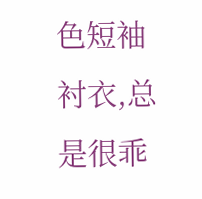色短袖衬衣,总是很乖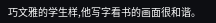巧文雅的学生样,他写字看书的画面很和谐。